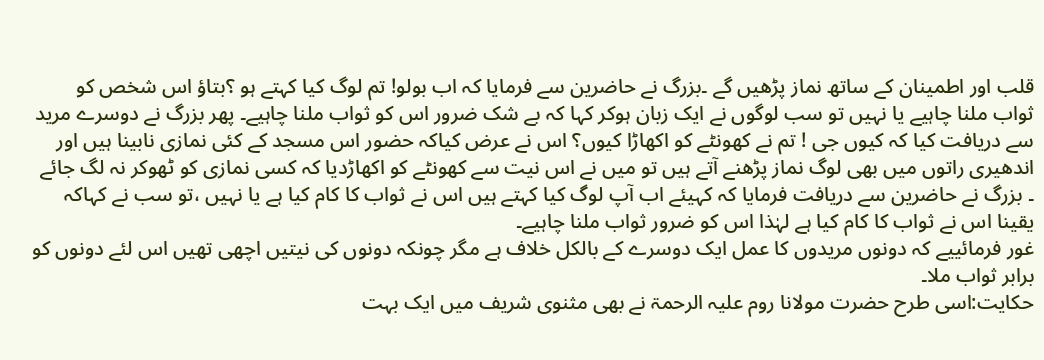قلب اور اطمینان کے ساتھ نماز پڑھیں گے ۔بزرگ نے حاضرین سے فرمایا کہ اب بولو! تم لوگ کیا کہتے ہو ؟بتاؤ اس شخص کو ثواب ملنا چاہیے یا نہیں تو سب لوگوں نے ایک زبان ہوکر کہا کہ بے شک ضرور اس کو ثواب ملنا چاہیے۔ پھر بزرگ نے دوسرے مرید سے دریافت کیا کہ کیوں جی ! تم نے کھونٹے کو اکھاڑا کیوں؟ اس نے عرض کیاکہ حضور اس مسجد کے کئی نمازی نابینا ہیں اور اندھیری راتوں میں بھی لوگ نماز پڑھنے آتے ہیں تو میں نے اس نیت سے کھونٹے کو اکھاڑدیا کہ کسی نمازی کو ٹھوکر نہ لگ جائے ۔ بزرگ نے حاضرین سے دریافت فرمایا کہ کہیئے اب آپ لوگ کیا کہتے ہیں اس نے ثواب کا کام کیا ہے یا نہیں ،تو سب نے کہاکہ یقینا اس نے ثواب کا کام کیا ہے لہٰذا اس کو ضرور ثواب ملنا چاہیے۔
غور فرمائییے کہ دونوں مریدوں کا عمل ایک دوسرے کے بالکل خلاف ہے مگر چونکہ دونوں کی نیتیں اچھی تھیں اس لئے دونوں کو برابر ثواب ملا۔
حکایت:اسی طرح حضرت مولانا روم علیہ الرحمۃ نے بھی مثنوی شریف میں ایک بہت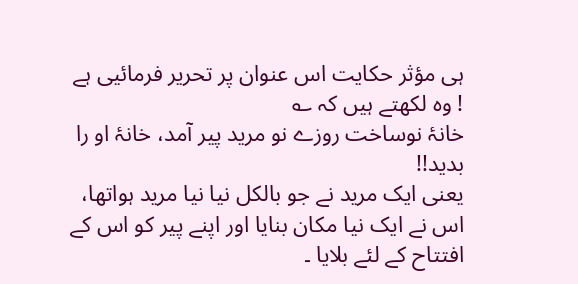ہی مؤثر حکایت اس عنوان پر تحریر فرمائیی ہے ! وہ لکھتے ہیں کہ ؎
خانۂ نوساخت روزے نو مرید پیر آمد، خانۂ او را بدید!!
یعنی ایک مرید نے جو بالکل نیا نیا مرید ہواتھا، اس نے ایک نیا مکان بنایا اور اپنے پیر کو اس کے افتتاح کے لئے بلایا ۔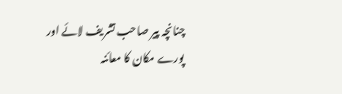چنانچہ پیر صاحب تشریف لائے اور پورے مکان کا معائنہ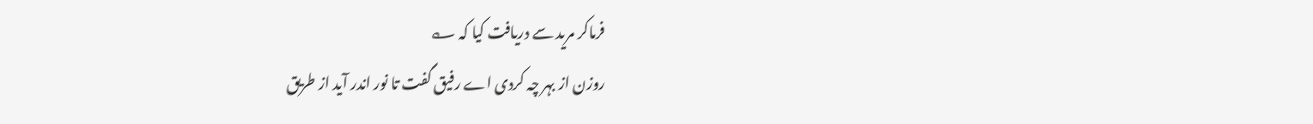فرماکر مرید سے دریافت کیا کہ ؎
روزن از بہر چہ کردی اے رفیق گفت تا نور اندر آید از طریق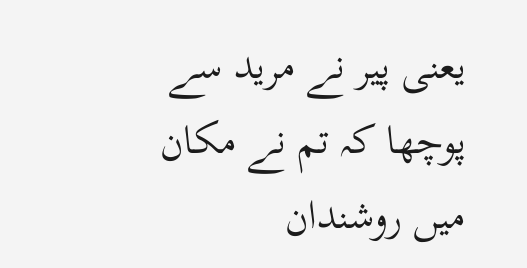یعنی پیر نے مرید سے پوچھا کہ تم نے مکان میں روشندان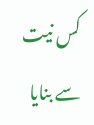کس نیت سے بنایا